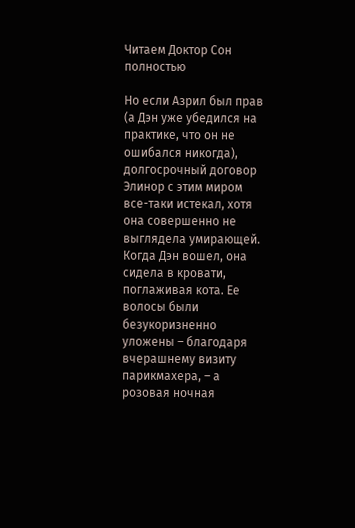Читаем Доктор Сон полностью

Но если Азрил был прав (а Дэн уже убедился на практике, что он не ошибался никогда), долгосрочный договор Элинор с этим миром все-таки истекал, хотя она совершенно не выглядела умирающей. Когда Дэн вошел, она сидела в кровати, поглаживая кота. Ее волосы были безукоризненно уложены – благодаря вчерашнему визиту парикмахера, – а розовая ночная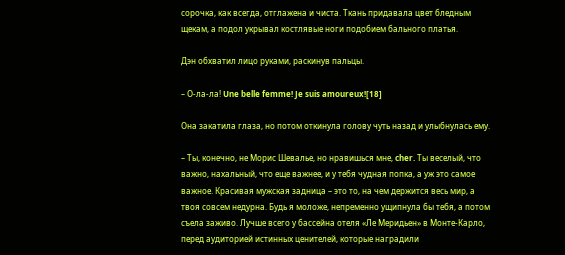сорочка, как всегда, отглажена и чиста. Ткань придавала цвет бледным щекам, а подол укрывал костлявые ноги подобием бального платья.

Дэн обхватил лицо руками, раскинув пальцы.

– О-ла-ла! Une belle femme! Je suis amoureux![18]

Она закатила глаза, но потом откинула голову чуть назад и улыбнулась ему.

– Ты, конечно, не Морис Шевалье, но нравишься мне, cher. Ты веселый, что важно, нахальный, что еще важнее, и у тебя чудная попка, а уж это самое важное. Красивая мужская задница – это то, на чем держится весь мир, а твоя совсем недурна. Будь я моложе, непременно ущипнула бы тебя, а потом съела заживо. Лучше всего у бассейна отеля «Ле Меридьен» в Монте-Карло, перед аудиторией истинных ценителей, которые наградили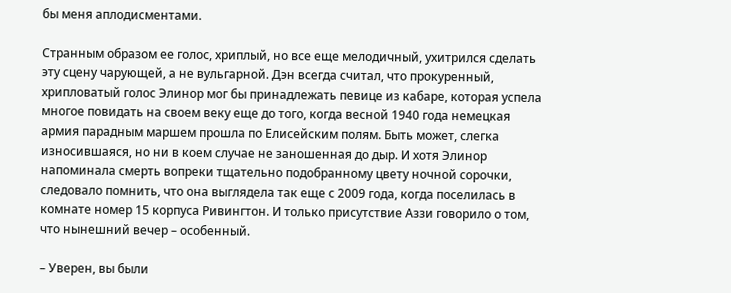бы меня аплодисментами.

Странным образом ее голос, хриплый, но все еще мелодичный, ухитрился сделать эту сцену чарующей, а не вульгарной. Дэн всегда считал, что прокуренный, хрипловатый голос Элинор мог бы принадлежать певице из кабаре, которая успела многое повидать на своем веку еще до того, когда весной 1940 года немецкая армия парадным маршем прошла по Елисейским полям. Быть может, слегка износившаяся, но ни в коем случае не заношенная до дыр. И хотя Элинор напоминала смерть вопреки тщательно подобранному цвету ночной сорочки, следовало помнить, что она выглядела так еще с 2009 года, когда поселилась в комнате номер 15 корпуса Ривингтон. И только присутствие Аззи говорило о том, что нынешний вечер – особенный.

– Уверен, вы были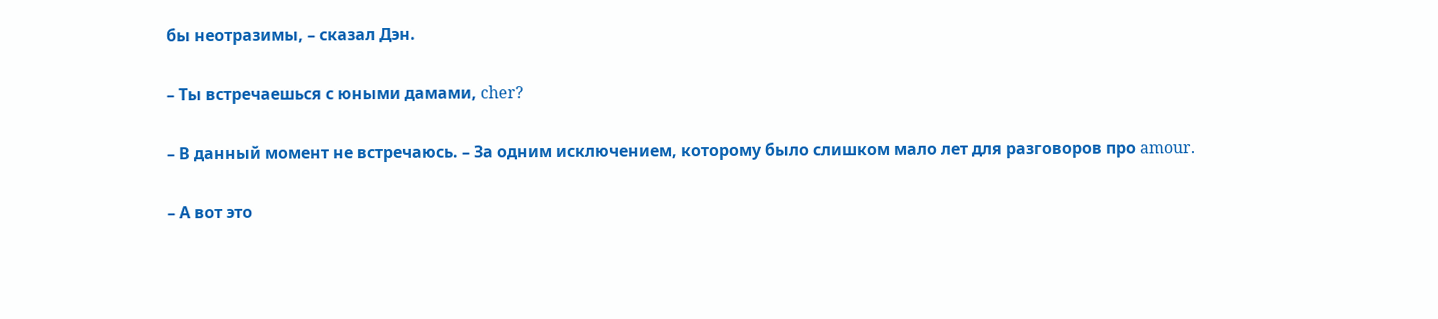бы неотразимы, – сказал Дэн.

– Ты встречаешься с юными дамами, cher?

– В данный момент не встречаюсь. – За одним исключением, которому было слишком мало лет для разговоров про amour.

– А вот это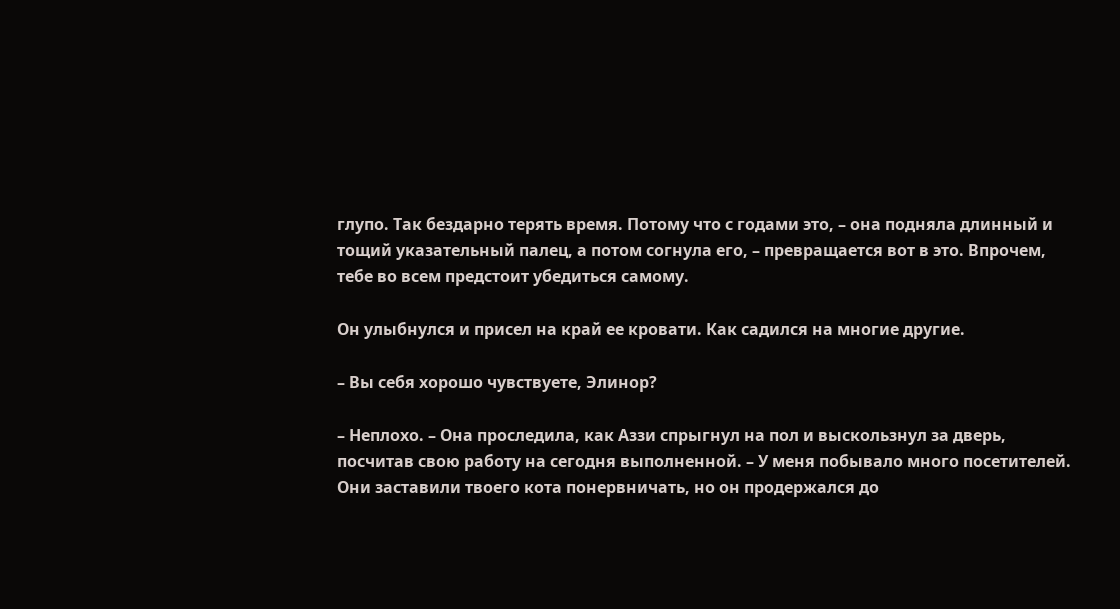глупо. Так бездарно терять время. Потому что с годами это, – она подняла длинный и тощий указательный палец, а потом согнула его, – превращается вот в это. Впрочем, тебе во всем предстоит убедиться самому.

Он улыбнулся и присел на край ее кровати. Как садился на многие другие.

– Вы себя хорошо чувствуете, Элинор?

– Неплохо. – Она проследила, как Аззи спрыгнул на пол и выскользнул за дверь, посчитав свою работу на сегодня выполненной. – У меня побывало много посетителей. Они заставили твоего кота понервничать, но он продержался до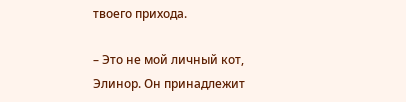твоего прихода.

– Это не мой личный кот, Элинор. Он принадлежит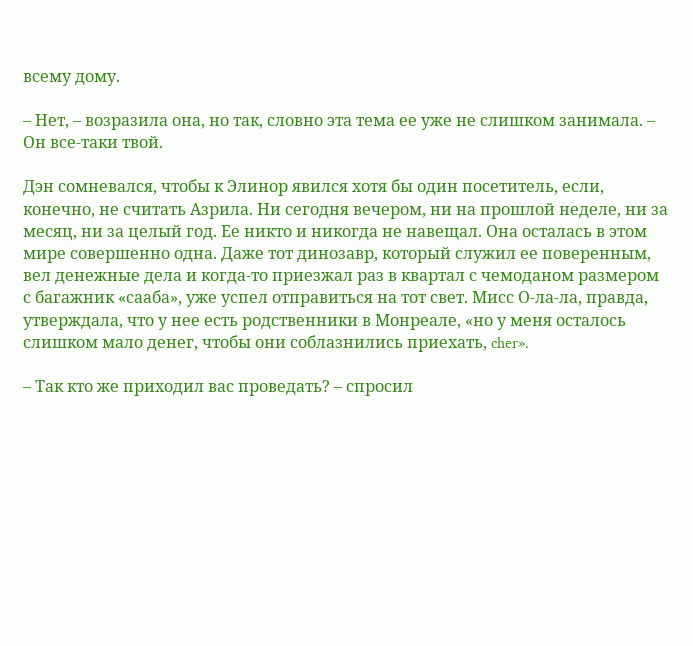всему дому.

– Нет, – возразила она, но так, словно эта тема ее уже не слишком занимала. – Он все-таки твой.

Дэн сомневался, чтобы к Элинор явился хотя бы один посетитель, если, конечно, не считать Азрила. Ни сегодня вечером, ни на прошлой неделе, ни за месяц, ни за целый год. Ее никто и никогда не навещал. Она осталась в этом мире совершенно одна. Даже тот динозавр, который служил ее поверенным, вел денежные дела и когда-то приезжал раз в квартал с чемоданом размером с багажник «сааба», уже успел отправиться на тот свет. Мисс О-ла-ла, правда, утверждала, что у нее есть родственники в Монреале, «но у меня осталось слишком мало денег, чтобы они соблазнились приехать, cher».

– Так кто же приходил вас проведать? – спросил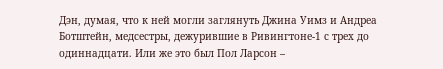Дэн, думая, что к ней могли заглянуть Джина Уимз и Андреа Ботштейн, медсестры, дежурившие в Ривингтоне-1 с трех до одиннадцати. Или же это был Пол Ларсон –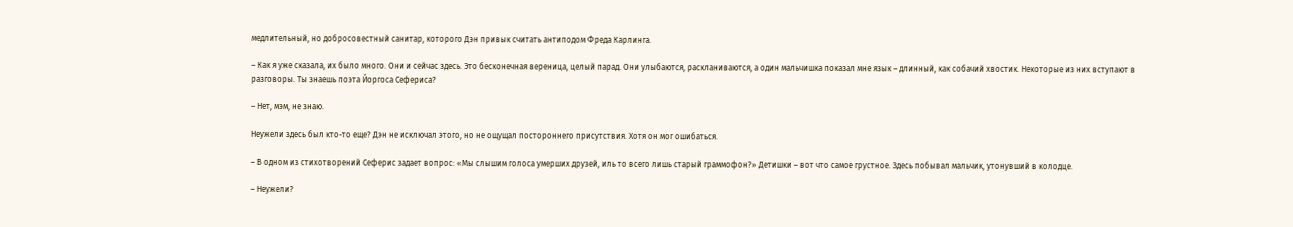медлительный, но добросовестный санитар, которого Дэн привык считать антиподом Фреда Карлинга.

– Как я уже сказала, их было много. Они и сейчас здесь. Это бесконечная вереница, целый парад. Они улыбаются, раскланиваются, а один мальчишка показал мне язык – длинный, как собачий хвостик. Некоторые из них вступают в разговоры. Ты знаешь поэта Йоргоса Сефериса?

– Нет, мэм, не знаю.

Неужели здесь был кто-то еще? Дэн не исключал этого, но не ощущал постороннего присутствия. Хотя он мог ошибаться.

– В одном из стихотворений Сеферис задает вопрос: «Мы слышим голоса умерших друзей, иль то всего лишь старый граммофон?» Детишки – вот что самое грустное. Здесь побывал мальчик, утонувший в колодце.

– Неужели?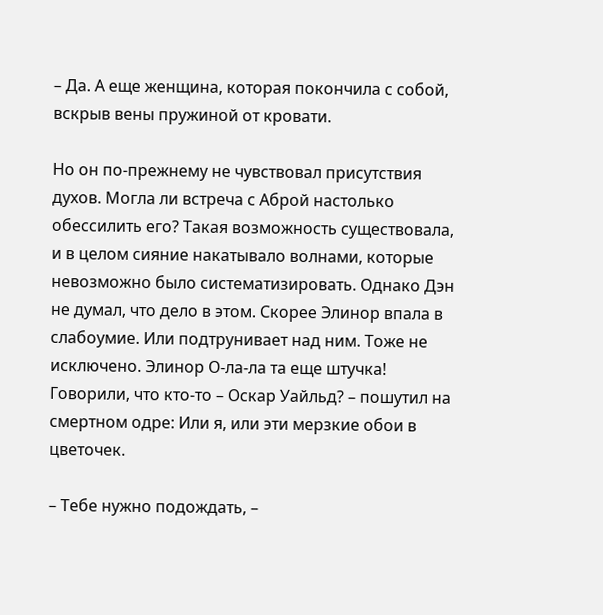– Да. А еще женщина, которая покончила с собой, вскрыв вены пружиной от кровати.

Но он по-прежнему не чувствовал присутствия духов. Могла ли встреча с Аброй настолько обессилить его? Такая возможность существовала, и в целом сияние накатывало волнами, которые невозможно было систематизировать. Однако Дэн не думал, что дело в этом. Скорее Элинор впала в слабоумие. Или подтрунивает над ним. Тоже не исключено. Элинор О-ла-ла та еще штучка! Говорили, что кто-то – Оскар Уайльд? – пошутил на смертном одре: Или я, или эти мерзкие обои в цветочек.

– Тебе нужно подождать, –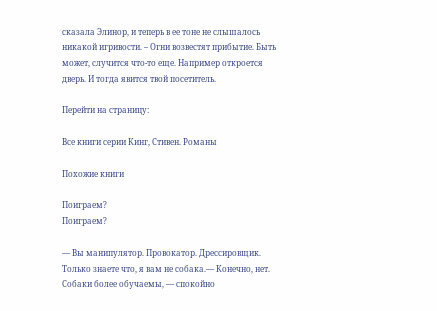сказала Элинор, и теперь в ее тоне не слышалось никакой игривости. – Огни возвестят прибытие. Быть может, случится что-то еще. Например откроется дверь. И тогда явится твой посетитель.

Перейти на страницу:

Все книги серии Кинг, Стивен. Романы

Похожие книги

Поиграем?
Поиграем?

— Вы манипулятор. Провокатор. Дрессировщик. Только знаете что, я вам не собака.— Конечно, нет. Собаки более обучаемы, — спокойно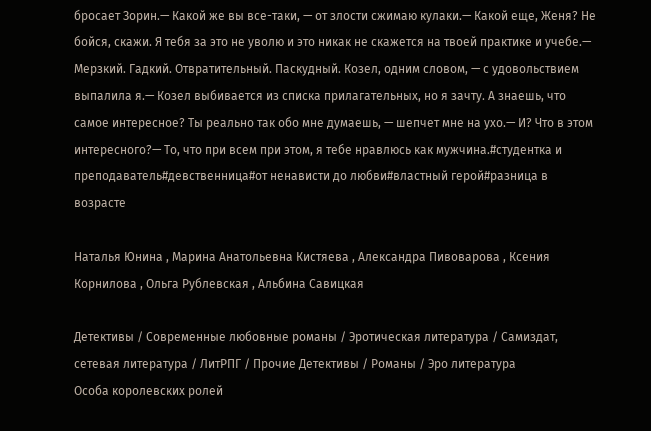бросает Зорин.— Какой же вы все-таки, — от злости сжимаю кулаки.— Какой еще, Женя? Не бойся, скажи. Я тебя за это не уволю и это никак не скажется на твоей практике и учебе.— Мерзкий. Гадкий. Отвратительный. Паскудный. Козел, одним словом, — с удовольствием выпалила я.— Козел выбивается из списка прилагательных, но я зачту. А знаешь, что самое интересное? Ты реально так обо мне думаешь, — шепчет мне на ухо.— И? Что в этом интересного?— То, что при всем при этом, я тебе нравлюсь как мужчина.#студентка и преподаватель#девственница#от ненависти до любви#властный герой#разница в возрасте

Наталья Юнина , Марина Анатольевна Кистяева , Александра Пивоварова , Ксения Корнилова , Ольга Рублевская , Альбина Савицкая

Детективы / Современные любовные романы / Эротическая литература / Самиздат, сетевая литература / ЛитРПГ / Прочие Детективы / Романы / Эро литература
Особа королевских ролей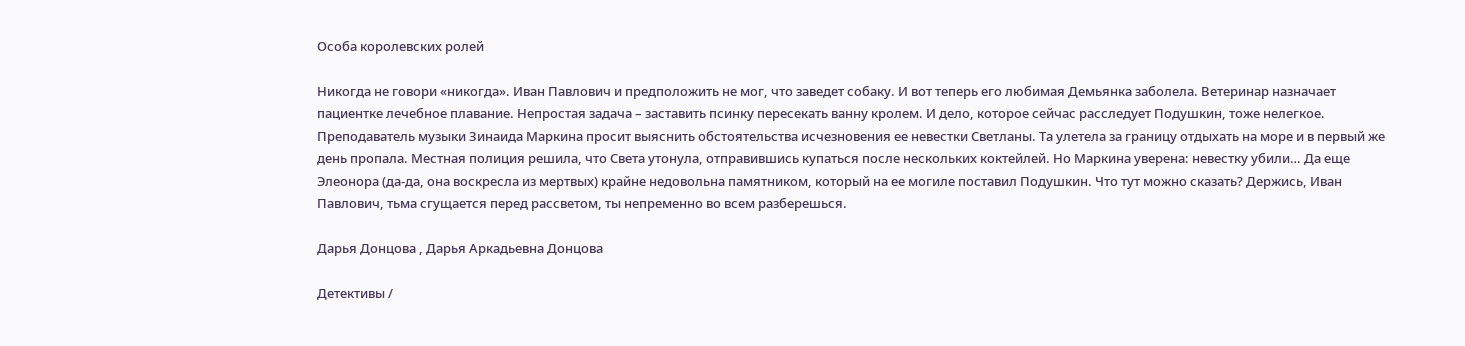Особа королевских ролей

Никогда не говори «никогда». Иван Павлович и предположить не мог, что заведет собаку. И вот теперь его любимая Демьянка заболела. Ветеринар назначает пациентке лечебное плавание. Непростая задача – заставить псинку пересекать ванну кролем. И дело, которое сейчас расследует Подушкин, тоже нелегкое. Преподаватель музыки Зинаида Маркина просит выяснить обстоятельства исчезновения ее невестки Светланы. Та улетела за границу отдыхать на море и в первый же день пропала. Местная полиция решила, что Света утонула, отправившись купаться после нескольких коктейлей. Но Маркина уверена: невестку убили… Да еще Элеонора (да-да, она воскресла из мертвых) крайне недовольна памятником, который на ее могиле поставил Подушкин. Что тут можно сказать? Держись, Иван Павлович, тьма сгущается перед рассветом, ты непременно во всем разберешься.

Дарья Донцова , Дарья Аркадьевна Донцова

Детективы /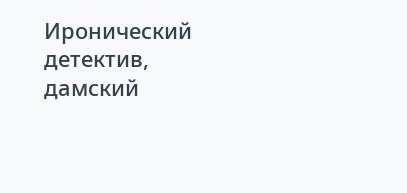Иронический детектив, дамский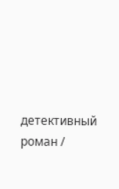детективный роман /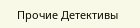Прочие Детективы